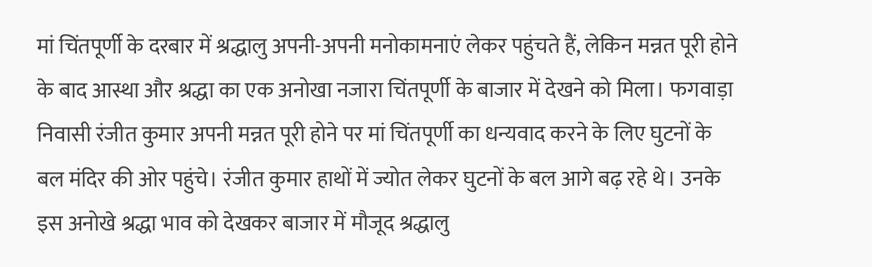मां चिंतपूर्णी के दरबार में श्रद्धालु अपनी-अपनी मनोकामनाएं लेकर पहुंचते हैं, लेकिन मन्नत पूरी होने के बाद आस्था और श्रद्धा का एक अनोखा नजारा चिंतपूर्णी के बाजार में देखने को मिला। फगवाड़ा निवासी रंजीत कुमार अपनी मन्नत पूरी होने पर मां चिंतपूर्णी का धन्यवाद करने के लिए घुटनों के बल मंदिर की ओर पहुंचे। रंजीत कुमार हाथों में ज्योत लेकर घुटनों के बल आगे बढ़ रहे थे। उनके इस अनोखे श्रद्धा भाव को देखकर बाजार में मौजूद श्रद्धालु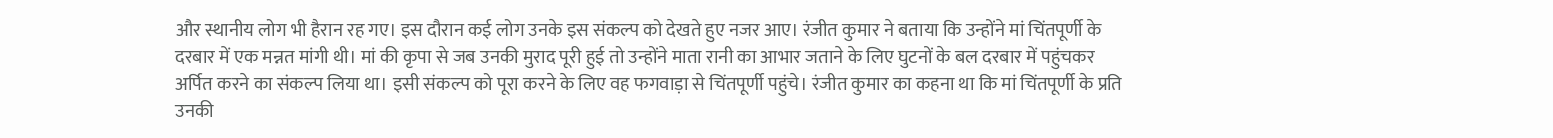और स्थानीय लोग भी हैरान रह गए। इस दौरान कई लोग उनके इस संकल्प को देखते हुए नजर आए। रंजीत कुमार ने बताया कि उन्होंने मां चिंतपूर्णी के दरबार में एक मन्नत मांगी थी। मां की कृपा से जब उनकी मुराद पूरी हुई तो उन्होंने माता रानी का आभार जताने के लिए घुटनों के बल दरबार में पहुंचकर अर्पित करने का संकल्प लिया था। इसी संकल्प को पूरा करने के लिए वह फगवाड़ा से चिंतपूर्णी पहुंचे। रंजीत कुमार का कहना था कि मां चिंतपूर्णी के प्रति उनकी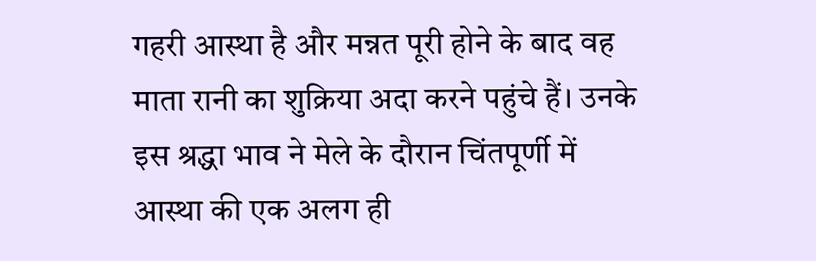गहरी आस्था है और मन्नत पूरी होने के बाद वह माता रानी का शुक्रिया अदा करने पहुंचे हैं। उनके इस श्रद्धा भाव ने मेले के दौरान चिंतपूर्णी में आस्था की एक अलग ही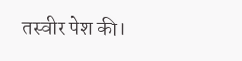तस्वीर पेश की।